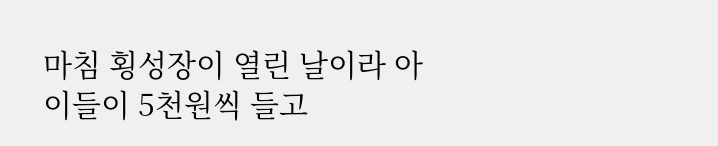마침 횡성장이 열린 날이라 아이들이 5천원씩 들고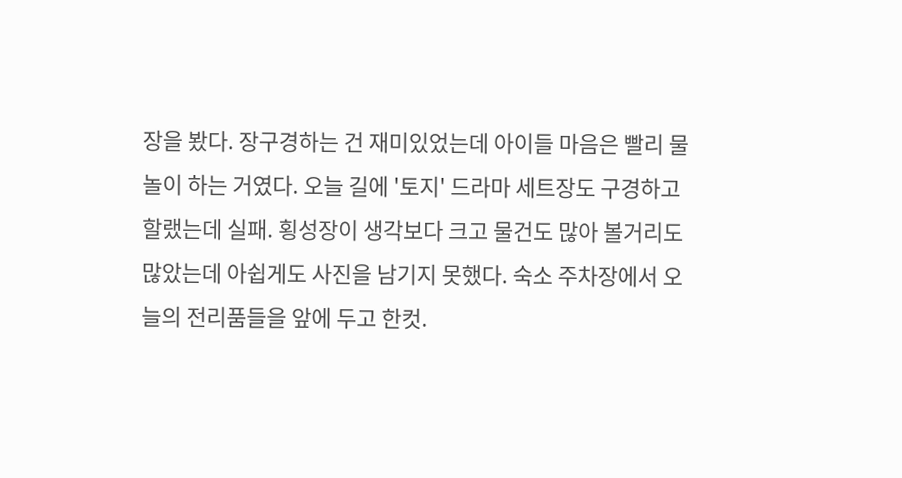장을 봤다. 장구경하는 건 재미있었는데 아이들 마음은 빨리 물놀이 하는 거였다. 오늘 길에 '토지' 드라마 세트장도 구경하고 할랬는데 실패. 횡성장이 생각보다 크고 물건도 많아 볼거리도 많았는데 아쉽게도 사진을 남기지 못했다. 숙소 주차장에서 오늘의 전리품들을 앞에 두고 한컷.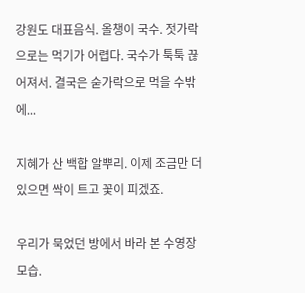강원도 대표음식. 올챙이 국수. 젓가락으로는 먹기가 어렵다. 국수가 툭툭 끊어져서. 결국은 숟가락으로 먹을 수밖에...

지혜가 산 백합 알뿌리. 이제 조금만 더 있으면 싹이 트고 꽃이 피겠죠.

우리가 묵었던 방에서 바라 본 수영장 모습.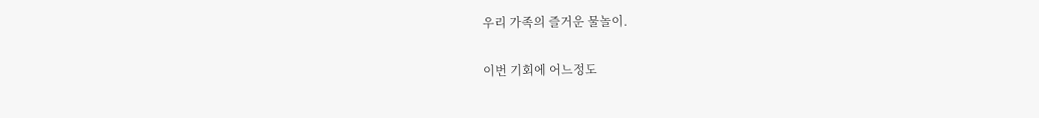우리 가족의 즐거운 물놀이.

이번 기회에 어느정도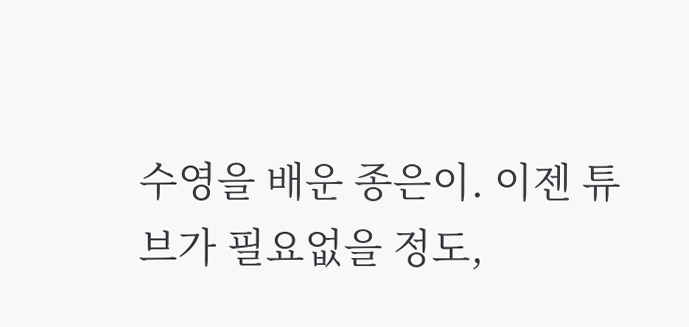수영을 배운 종은이. 이젠 튜브가 필요없을 정도,